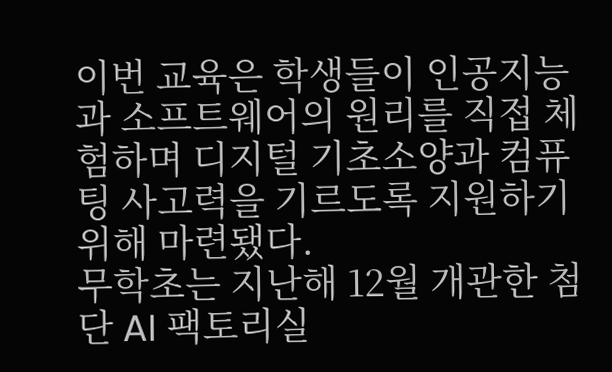이번 교육은 학생들이 인공지능과 소프트웨어의 원리를 직접 체험하며 디지털 기초소양과 컴퓨팅 사고력을 기르도록 지원하기 위해 마련됐다.
무학초는 지난해 12월 개관한 첨단 AI 팩토리실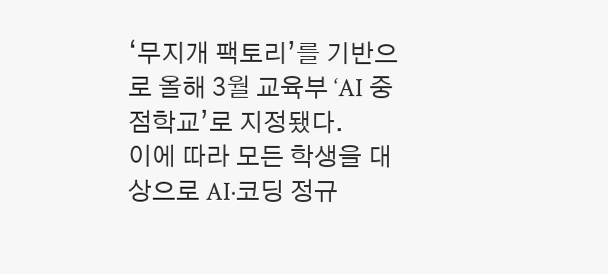‘무지개 팩토리’를 기반으로 올해 3월 교육부 ‘AI 중점학교’로 지정됐다.
이에 따라 모든 학생을 대상으로 AI·코딩 정규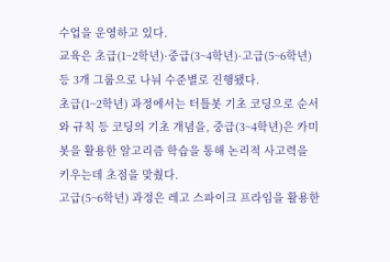수업을 운영하고 있다.
교육은 초급(1~2학년)·중급(3~4학년)·고급(5~6학년) 등 3개 그룹으로 나눠 수준별로 진행됐다.
초급(1~2학년) 과정에서는 터틀봇 기초 코딩으로 순서와 규칙 등 코딩의 기초 개념을, 중급(3~4학년)은 카미봇을 활용한 알고리즘 학습을 통해 논리적 사고력을 키우는데 초점을 맞췄다.
고급(5~6학년) 과정은 레고 스파이크 프라임을 활용한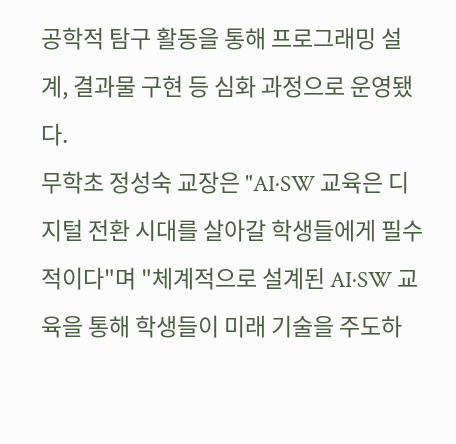공학적 탐구 활동을 통해 프로그래밍 설계, 결과물 구현 등 심화 과정으로 운영됐다.
무학초 정성숙 교장은 "AI·SW 교육은 디지털 전환 시대를 살아갈 학생들에게 필수적이다"며 "체계적으로 설계된 AI·SW 교육을 통해 학생들이 미래 기술을 주도하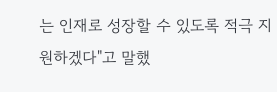는 인재로 성장할 수 있도록 적극 지원하겠다"고 말했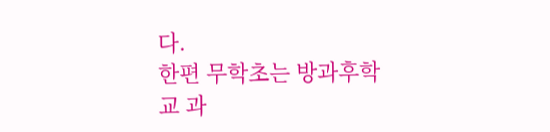다.
한편 무학초는 방과후학교 과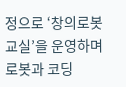정으로 ‘창의로봇교실’을 운영하며 로봇과 코딩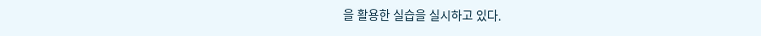을 활용한 실습을 실시하고 있다.